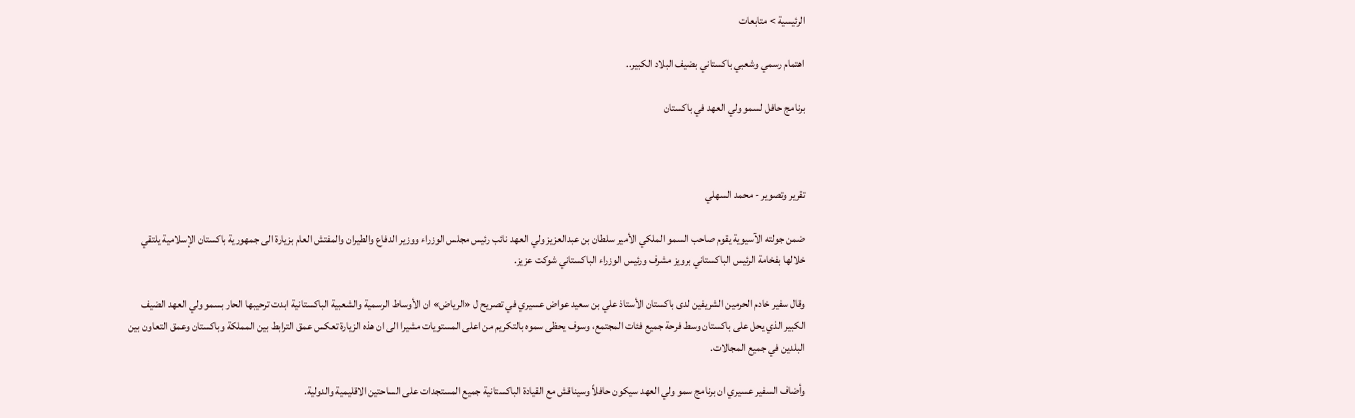الرئيسية > متابعات

اهتمام رسمي وشعبي باكستاني بضيف البلاد الكبير..

برنامج حافل لسمو ولي العهد في باكستان



تقرير وتصوير - محمد السهلي

ضمن جولته الآسيوية يقوم صاحب السمو الملكي الأمير سلطان بن عبدالعزيز ولي العهد نائب رئيس مجلس الوزراء ووزير الدفاع والطيران والمفتش العام بزيارة الى جمهورية باكستان الإسلامية يلتقي خلالها بفخامة الرئيس الباكستاني برويز مشرف ورئيس الوزراء الباكستاني شوكت عزيز.

وقال سفير خادم الحرمين الشريفين لدى باكستان الأستاذ علي بن سعيد عواض عسيري في تصريح ل «الرياض» ان الأوساط الرسمية والشعبية الباكستانية ابدت ترحيبها الحار بسمو ولي العهد الضيف الكبير الذي يحل على باكستان وسط فرحة جميع فئات المجتمع، وسوف يحظى سموه بالتكريم من اعلى المستويات مشيرا الى ان هذه الزيارة تعكس عمق الترابط بين المملكة وباكستان وعمق التعاون بين البلدين في جميع المجالات.

وأضاف السفير عسيري ان برنامج سمو ولي العهد سيكون حافلاً وسيناقش مع القيادة الباكستانية جميع المستجدات على الساحتين الاقليمية والدولية.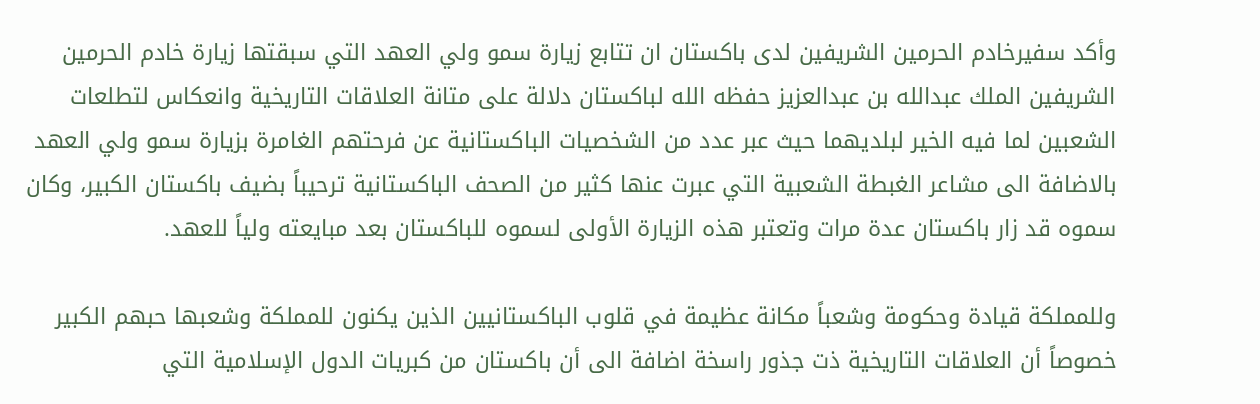وأكد سفيرخادم الحرمين الشريفين لدى باكستان ان تتابع زيارة سمو ولي العهد التي سبقتها زيارة خادم الحرمين الشريفين الملك عبدالله بن عبدالعزيز حفظه الله لباكستان دلالة على متانة العلاقات التاريخية وانعكاس لتطلعات الشعبين لما فيه الخير لبلديهما حيث عبر عدد من الشخصيات الباكستانية عن فرحتهم الغامرة بزيارة سمو ولي العهد بالاضافة الى مشاعر الغبطة الشعبية التي عبرت عنها كثير من الصحف الباكستانية ترحيباً بضيف باكستان الكبير، وكان سموه قد زار باكستان عدة مرات وتعتبر هذه الزيارة الأولى لسموه للباكستان بعد مبايعته ولياً للعهد.

وللمملكة قيادة وحكومة وشعباً مكانة عظيمة في قلوب الباكستانيين الذين يكنون للمملكة وشعبها حبهم الكبير خصوصاً أن العلاقات التاريخية ذت جذور راسخة اضافة الى أن باكستان من كبريات الدول الإسلامية التي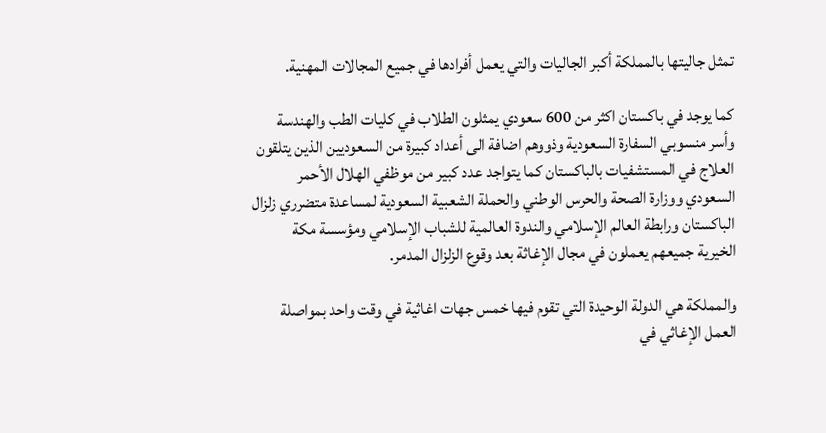تمثل جاليتها بالمملكة أكبر الجاليات والتي يعمل أفرادها في جميع المجالات المهنية.

كما يوجد في باكستان اكثر من 600 سعودي يمثلون الطلاب في كليات الطب والهندسة وأسر منسوبي السفارة السعودية وذووهم اضافة الى أعداد كبيرة من السعوديين الذين يتلقون العلاج في المستشفيات بالباكستان كما يتواجد عدد كبير من موظفي الهلال الأحمر السعودي ووزارة الصحة والحرس الوطني والحملة الشعبية السعودية لمساعدة متضرري زلزال الباكستان ورابطة العالم الإسلامي والندوة العالمية للشباب الإسلامي ومؤسسة مكة الخيرية جميعهم يعملون في مجال الإغاثة بعد وقوع الزلزال المدمر.

والمملكة هي الدولة الوحيدة التي تقوم فيها خمس جهات اغاثية في وقت واحد بمواصلة العمل الإغاثي في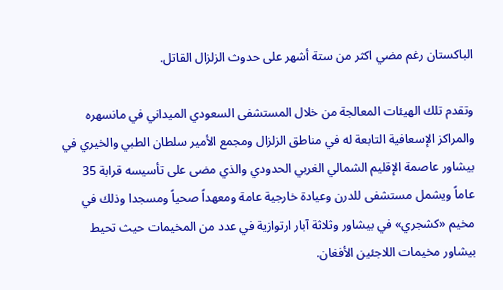الباكستان رغم مضي اكثر من ستة أشهر على حدوث الزلزال القاتل.

وتقدم تلك الهيئات المعالجة من خلال المستشفى السعودي الميداني في مانسهره والمراكز الإسعافية التابعة له في مناطق الزلزال ومجمع الأمير سلطان الطبي والخيري في بيشاور عاصمة الإقليم الشمالي الغربي الحدودي والذي مضى على تأسيسه قرابة 35 عاماً ويشمل مستشفى للدرن وعيادة خارجية عامة ومعهداً صحياً ومسجدا وذلك في مخيم «كشجري» في بيشاور وثلاثة آبار ارتوازية في عدد من المخيمات حيث تحيط بيشاور مخيمات اللاجئين الأفغان.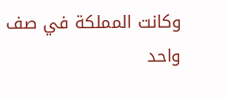وكانت المملكة في صف واحد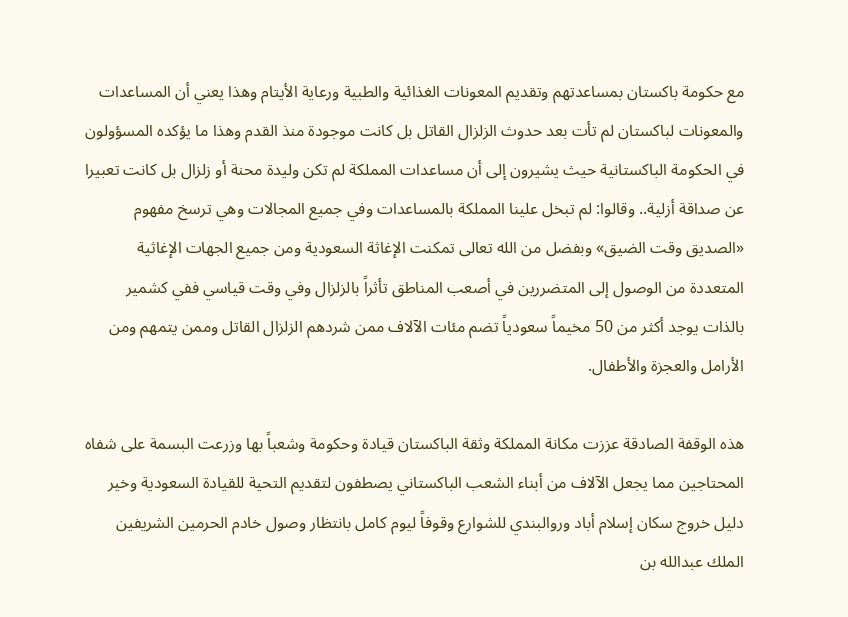مع حكومة باكستان بمساعدتهم وتقديم المعونات الغذائية والطبية ورعاية الأيتام وهذا يعني أن المساعدات والمعونات لباكستان لم تأت بعد حدوث الزلزال القاتل بل كانت موجودة منذ القدم وهذا ما يؤكده المسؤولون في الحكومة الباكستانية حيث يشيرون إلى أن مساعدات المملكة لم تكن وليدة محنة أو زلزال بل كانت تعبيرا عن صداقة أزلية.. وقالوا: لم تبخل علينا المملكة بالمساعدات وفي جميع المجالات وهي ترسخ مفهوم «الصديق وقت الضيق» وبفضل من الله تعالى تمكنت الإغاثة السعودية ومن جميع الجهات الإغاثية المتعددة من الوصول إلى المتضررين في أصعب المناطق تأثراً بالزلزال وفي وقت قياسي ففي كشمير بالذات يوجد أكثر من 50 مخيماً سعودياً تضم مئات الآلاف ممن شردهم الزلزال القاتل وممن يتمهم ومن الأرامل والعجزة والأطفال.

هذه الوقفة الصادقة عززت مكانة المملكة وثقة الباكستان قيادة وحكومة وشعباً بها وزرعت البسمة على شفاه المحتاجين مما يجعل الآلاف من أبناء الشعب الباكستاني يصطفون لتقديم التحية للقيادة السعودية وخير دليل خروج سكان إسلام أباد وروالبندي للشوارع وقوفاً ليوم كامل بانتظار وصول خادم الحرمين الشريفين الملك عبدالله بن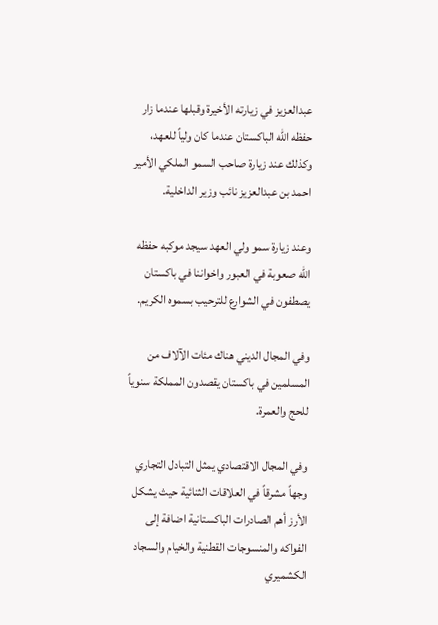عبدالعزيز في زيارته الأخيرة وقبلها عندما زار حفظه الله الباكستان عندما كان ولياً للعهد، وكذلك عند زيارة صاحب السمو الملكي الأمير احمد بن عبدالعزيز نائب وزير الداخلية.

وعند زيارة سمو ولي العهد سيجد موكبه حفظه الله صعوبة في العبور واخواننا في باكستان يصطفون في الشوارع للترحيب بسموه الكريم.

وفي المجال الديني هناك مئات الآلاف من المسلمين في باكستان يقصدون المملكة سنوياً للحج والعمرة.

وفي المجال الاقتصادي يمثل التبادل التجاري وجهاً مشرقاً في العلاقات الثنائية حيث يشكل الأرز أهم الصادرات الباكستانية اضافة إلى الفواكه والمنسوجات القطنية والخيام والسجاد الكشميري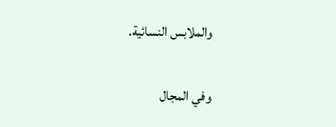والملابس النسائية.

وفي المجال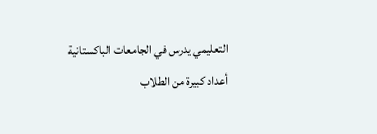التعليمي يدرس في الجامعات الباكستانية أعداد كبيرة من الطلاب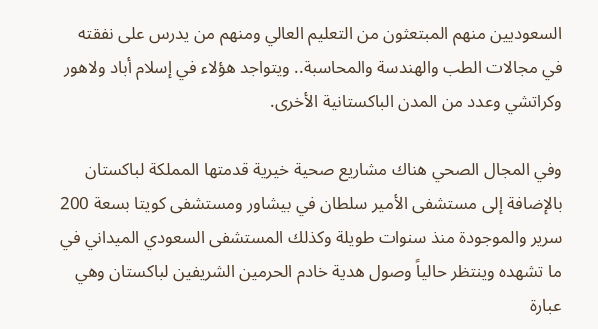السعوديين منهم المبتعثون من التعليم العالي ومنهم من يدرس على نفقته في مجالات الطب والهندسة والمحاسبة.. ويتواجد هؤلاء في إسلام أباد ولاهور وكراتشي وعدد من المدن الباكستانية الأخرى.

وفي المجال الصحي هناك مشاريع صحية خيرية قدمتها المملكة لباكستان بالإضافة إلى مستشفى الأمير سلطان في بيشاور ومستشفى كويتا بسعة 200 سرير والموجودة منذ سنوات طويلة وكذلك المستشفى السعودي الميداني في ما تشهده وينتظر حالياً وصول هدية خادم الحرمين الشريفين لباكستان وهي عبارة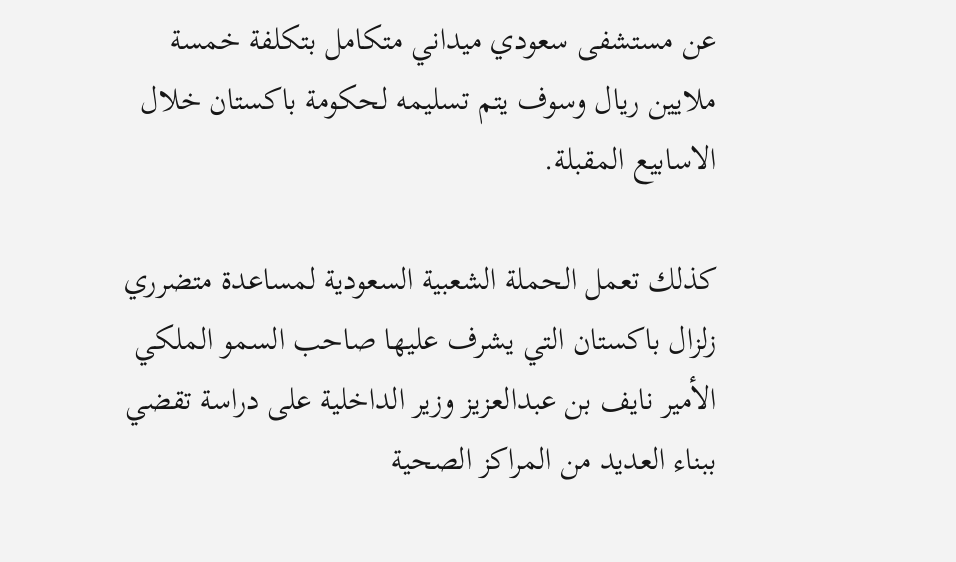عن مستشفى سعودي ميداني متكامل بتكلفة خمسة ملايين ريال وسوف يتم تسليمه لحكومة باكستان خلال الاسابيع المقبلة.

كذلك تعمل الحملة الشعبية السعودية لمساعدة متضرري زلزال باكستان التي يشرف عليها صاحب السمو الملكي الأمير نايف بن عبدالعزيز وزير الداخلية على دراسة تقضي ببناء العديد من المراكز الصحية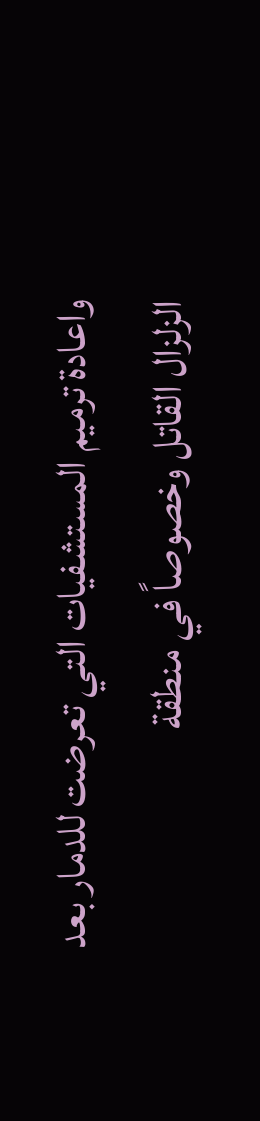واعادة ترميم المستشفيات التي تعرضت للدمار بعد الزلزال القاتل وخصوصاً في منطقة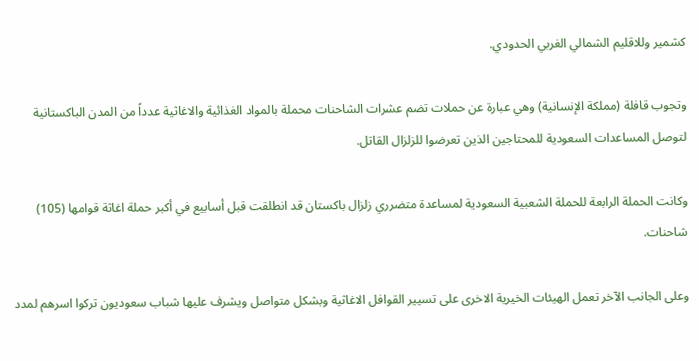كشمير وللاقليم الشمالي الغربي الحدودي.

وتجوب قافلة (مملكة الإنسانية) وهي عبارة عن حملات تضم عشرات الشاحنات محملة بالمواد الغذائية والاغاثية عدداً من المدن الباكستانية لتوصل المساعدات السعودية للمحتاجين الذين تعرضوا للزلزال القاتل.

وكانت الحملة الرابعة للحملة الشعبية السعودية لمساعدة متضرري زلزال باكستان قد انطلقت قبل أسابيع في أكبر حملة اغاثة قوامها (105) شاحنات.

وعلى الجانب الآخر تعمل الهيئات الخيرية الاخرى على تسيير القوافل الاغاثية وبشكل متواصل ويشرف عليها شباب سعوديون تركوا اسرهم لمدد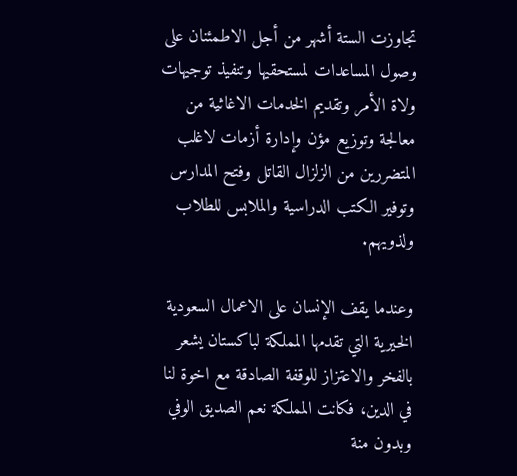تجاوزت الستة أشهر من أجل الاطمئنان على وصول المساعدات لمستحقيها وتنفيذ توجيهات ولاة الأمر وتقديم الخدمات الاغاثية من معالجة وتوزيع مؤن وإدارة أزمات لاغلب المتضررين من الزلزال القاتل وفتح المدارس وتوفير الكتب الدراسية والملابس للطلاب ولذويهم.

وعندما يقف الإنسان على الاعمال السعودية الخيرية التي تقدمها المملكة لباكستان يشعر بالفخر والاعتزاز للوقفة الصادقة مع اخوة لنا في الدين، فكانت المملكة نعم الصديق الوفي وبدون منة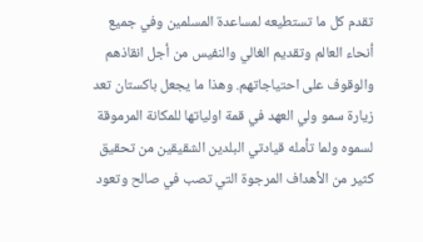تقدم كل ما تستطيعه لمساعدة المسلمين وفي جميع أنحاء العالم وتقديم الغالي والنفيس من أجل انقاذهم والوقوف على احتياجاتهم. وهذا ما يجعل باكستان تعد زيارة سمو ولي العهد في قمة اولياتها للمكانة المرموقة لسموه ولما تأمله قيادتي البلدين الشقيقين من تحقيق كثير من الأهداف المرجوة التي تصب في صالح وتعود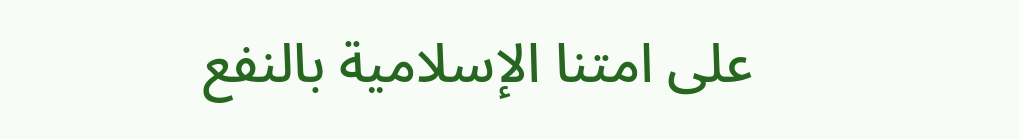على امتنا الإسلامية بالنفع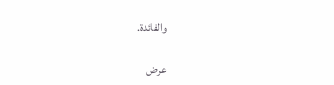والفائدة.

عرض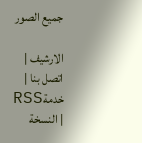جميع الصور

الارشيف | اتصل بنا | خدمةRSS | النسخة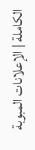الكاملة | الإعلانات المبوبة